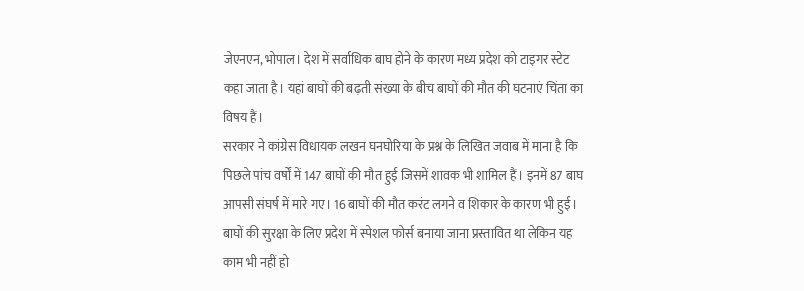जेएनएन, भोपाल। देश में सर्वाधिक बाघ होने के कारण मध्य प्रदेश को टाइगर स्टेट कहा जाता है। यहां बाघों की बढ़ती संख्या के बीच बाघों की मौत की घटनाएं चिंता का विषय हैं।
सरकार ने कांग्रेस विधायक लखन घनघोरिया के प्रश्न के लिखित जवाब में माना है कि पिछले पांच वर्षों में 147 बाघों की मौत हुई जिसमें शावक भी शामिल हैं। इनमें 87 बाघ आपसी संघर्ष में मारे गए। 16 बाघों की मौत करंट लगने व शिकार के कारण भी हुई।
बाघों की सुरक्षा के लिए प्रदेश में स्पेशल फोर्स बनाया जाना प्रस्तावित था लेकिन यह काम भी नहीं हो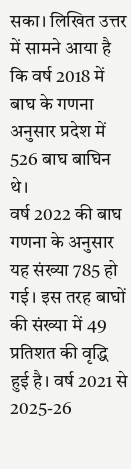सका। लिखित उत्तर में सामने आया है कि वर्ष 2018 में बाघ के गणना अनुसार प्रदेश में 526 बाघ बाघिन थे।
वर्ष 2022 की बाघ गणना के अनुसार यह संख्या 785 हो गई। इस तरह बाघों की संख्या में 49 प्रतिशत की वृद्धि हुई है। वर्ष 2021 से 2025-26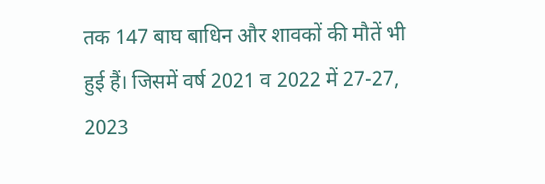तक 147 बाघ बाधिन और शावकों की मौतें भी हुई हैं। जिसमें वर्ष 2021 व 2022 में 27-27, 2023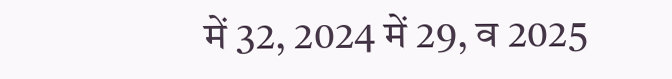में 32, 2024 में 29, व 2025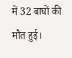में 32 बाघों की मौत हुई।